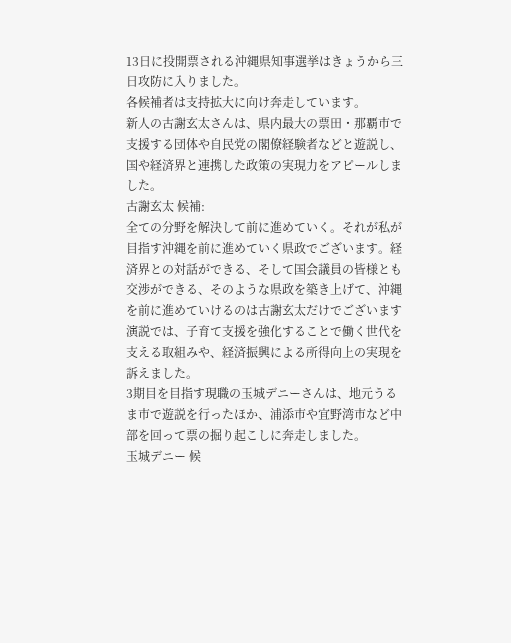13日に投開票される沖縄県知事選挙はきょうから三日攻防に入りました。
各候補者は支持拡大に向け奔走しています。
新人の古謝玄太さんは、県内最大の票田・那覇市で支援する団体や自民党の閣僚経験者などと遊説し、国や経済界と連携した政策の実現力をアピールしました。
古謝玄太 候補:
全ての分野を解決して前に進めていく。それが私が目指す沖縄を前に進めていく県政でございます。経済界との対話ができる、そして国会議員の皆様とも交渉ができる、そのような県政を築き上げて、沖縄を前に進めていけるのは古謝玄太だけでございます
演説では、子育て支援を強化することで働く世代を支える取組みや、経済振興による所得向上の実現を訴えました。
3期目を目指す現職の玉城デニーさんは、地元うるま市で遊説を行ったほか、浦添市や宜野湾市など中部を回って票の掘り起こしに奔走しました。
玉城デニー 候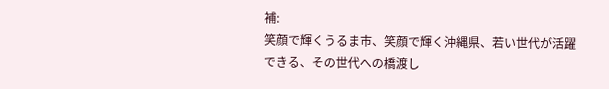補:
笑顔で輝くうるま市、笑顔で輝く沖縄県、若い世代が活躍できる、その世代への橋渡し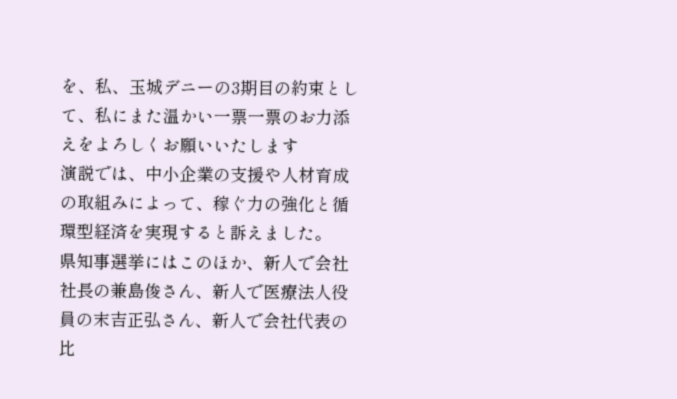を、私、玉城デニーの3期目の約束として、私にまた温かい一票一票のお力添えをよろしくお願いいたします
演説では、中小企業の支援や人材育成の取組みによって、稼ぐ力の強化と循環型経済を実現すると訴えました。
県知事選挙にはこのほか、新人で会社社長の兼島俊さん、新人で医療法人役員の末吉正弘さん、新人で会社代表の比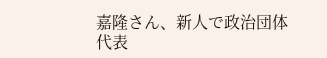嘉隆さん、新人で政治団体代表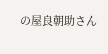の屋良朝助さん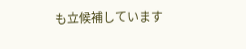も立候補しています